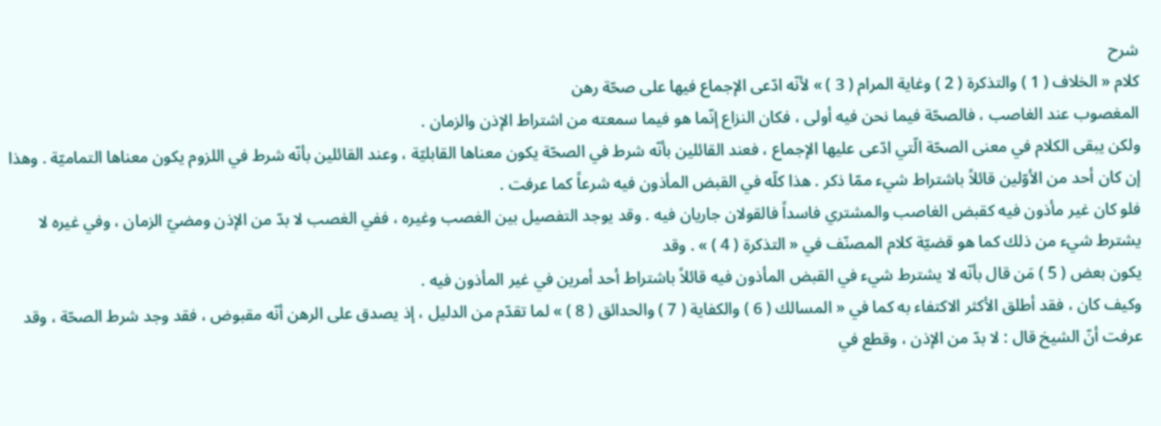شرح
كلام « الخلاف ( 1 ) والتذكرة ( 2 ) وغاية المرام ( 3 ) » لأنّه ادّعى الإجماع فيها على صحّة رهن
المغصوب عند الغاصب ، فالصحّة فيما نحن فيه أولى ، فكان النزاع إنّما هو فيما سمعته من اشتراط الإذن والزمان .
ولكن يبقى الكلام في معنى الصحّة الّتي ادّعى عليها الإجماع ، فعند القائلين بأنّه شرط في الصحّة يكون معناها القابليّة ، وعند القائلين بأنّه شرط في اللزوم يكون معناها التماميّة . وهذا إن كان أحد من الأوّلين قائلاً باشتراط شيء ممّا ذكر . هذا كلّه في القبض المأذون فيه شرعاً كما عرفت .
فلو كان غير مأذون فيه كقبض الغاصب والمشتري فاسداً فالقولان جاريان فيه . وقد يوجد التفصيل بين الغصب وغيره ، ففي الغصب لا بدّ من الإذن ومضيّ الزمان ، وفي غيره لا يشترط شيء من ذلك كما هو قضيّة كلام المصنّف في « التذكرة ( 4 ) » . وقد
يكون بعض ( 5 ) مَن قال بأنّه لا يشترط شيء في القبض المأذون فيه قائلاً باشتراط أحد أمرين في غير المأذون فيه .
وكيف كان ، فقد أطلق الأكثر الاكتفاء به كما في « المسالك ( 6 ) والكفاية ( 7 ) والحدائق ( 8 ) » لما تقدّم من الدليل ، إذ يصدق على الرهن أنّه مقبوض ، فقد وجد شرط الصحّة ، وقد عرفت أنّ الشيخ قال : لا بدّ من الإذن ، وقطع في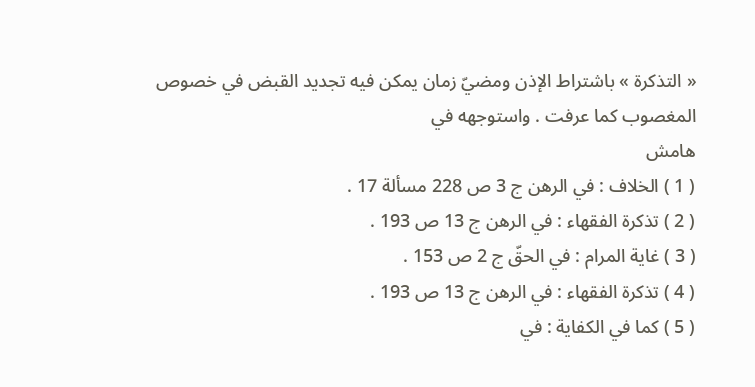« التذكرة » باشتراط الإذن ومضيّ زمان يمكن فيه تجديد القبض في خصوص المغصوب كما عرفت . واستوجهه في
هامش
( 1 ) الخلاف : في الرهن ج 3 ص 228 مسألة 17 .
( 2 ) تذكرة الفقهاء : في الرهن ج 13 ص 193 .
( 3 ) غاية المرام : في الحقّ ج 2 ص 153 .
( 4 ) تذكرة الفقهاء : في الرهن ج 13 ص 193 .
( 5 ) كما في الكفاية : في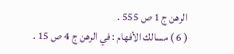الرهن ج 1 ص 555 .
( 6 ) مسالك الأفهام : في الرهن ج 4 ص 15 .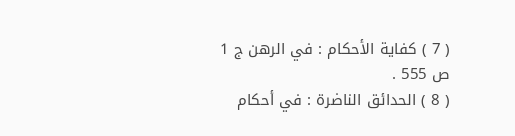( 7 ) كفاية الأحكام : في الرهن ج 1 ص 555 .
( 8 ) الحدائق الناضرة : في أحكام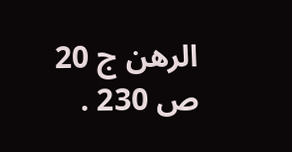الرهن ج 20 ص 230 .